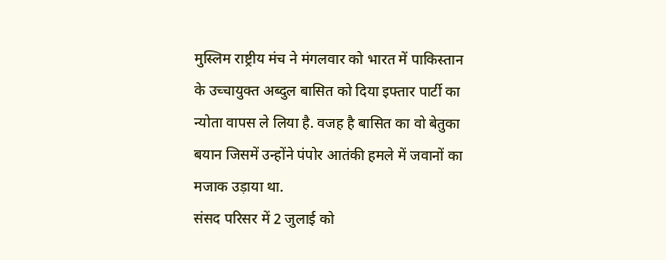मुस्लिम राष्ट्रीय मंच ने मंगलवार को भारत में पाकिस्तान के उच्चायुक्त अब्दुल बासित को दिया इफ्तार पार्टी का न्योता वापस ले लिया है. वजह है बासित का वो बेतुका बयान जिसमें उन्होंने पंपोर आतंकी हमले में जवानों का मजाक उड़ाया था.
संसद परिसर में 2 जुलाई को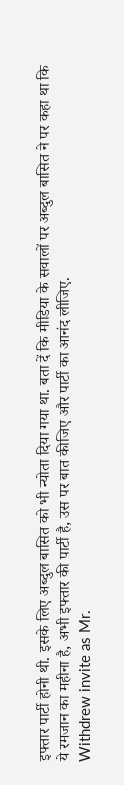इफ्तार पार्टी होनी थी. इसके लिए अब्दुल बासित को भी न्योता दिया गया था. बता दें कि मीडिया के सवालों पर अब्दुल बासित ने पर कहा था कि ये रमजान का महीना है, अभी इफ्तार की पार्टी है, उस पर बात कीजिए और पार्टी का आनंद लीजिए.
Withdrew invite as Mr.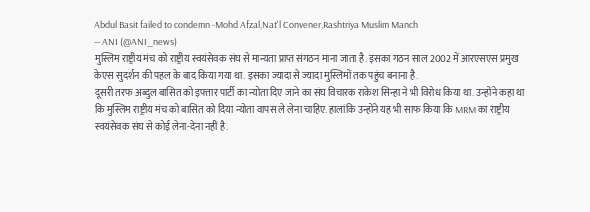Abdul Basit failed to condemn -Mohd Afzal,Nat'l Convener,Rashtriya Muslim Manch
— ANI (@ANI_news)
मुस्लिम राष्ट्रीय मंच को राष्ट्रीय स्वयंसेवक संघ से मान्यता प्राप्त संगठन माना जाता है. इसका गठन साल 2002 में आरएसएस प्रमुख केएस सुदर्शन की पहल के बाद किया गया था. इसका ज्यादा से ज्यादा मुस्लिमों तक पहुंच बनाना है.
दूसरी तरफ अब्दुल बासित को इफ्तार पार्टी का न्योता दिए जाने का संघ विचारक राकेश सिन्हा ने भी विरोध किया था. उन्होंने कहा था कि मुस्लिम राष्ट्रीय मंच को बासित को दिया न्योता वापस ले लेना चाहिए. हालांकि उन्होंने यह भी साफ किया कि MRM का राष्ट्रीय स्वयंसेवक संघ से कोई लेना-देना नहीं है.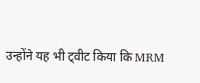उन्होंने यह भी ट्वीट किया कि MRM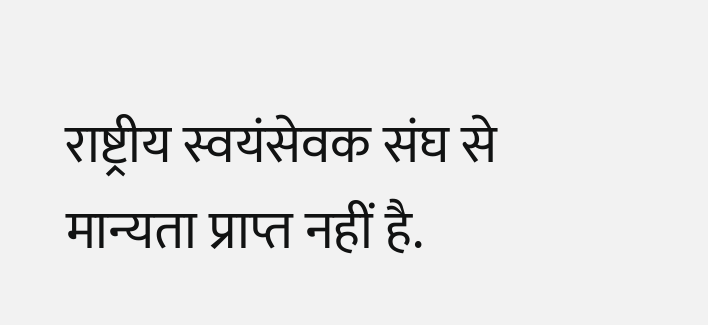राष्ट्रीय स्वयंसेवक संघ से मान्यता प्राप्त नहीं है.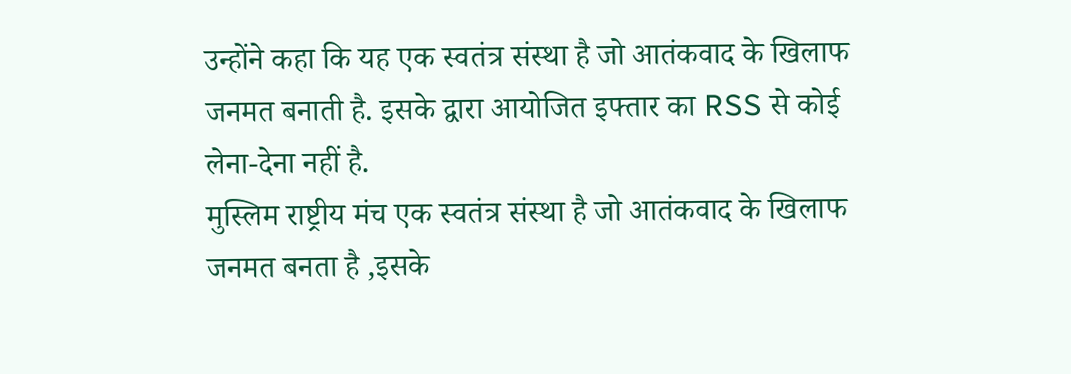उन्होंने कहा कि यह एक स्वतंत्र संस्था है जो आतंकवाद के खिलाफ जनमत बनाती है. इसके द्वारा आयोजित इफ्तार का RSS से कोई लेना-देना नहीं है.
मुस्लिम राष्ट्रीय मंच एक स्वतंत्र संस्था है जो आतंकवाद के खिलाफ जनमत बनता है ,इसके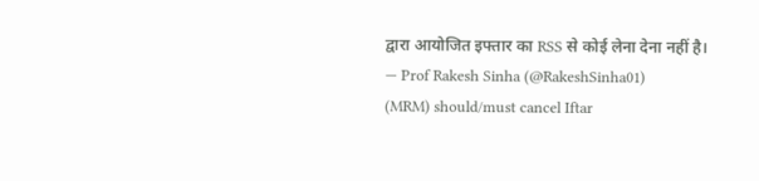द्वारा आयोजित इफ्तार का RSS से कोई लेना देना नहीं है।
— Prof Rakesh Sinha (@RakeshSinha01)
(MRM) should/must cancel Iftar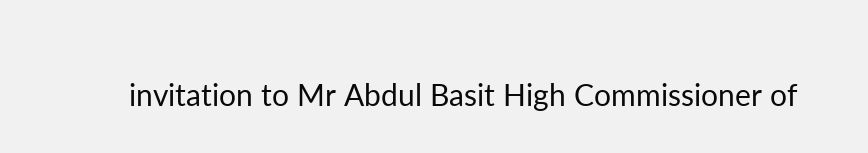invitation to Mr Abdul Basit High Commissioner of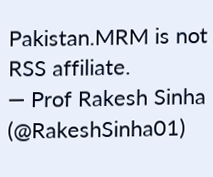Pakistan.MRM is not RSS affiliate.
— Prof Rakesh Sinha (@RakeshSinha01)